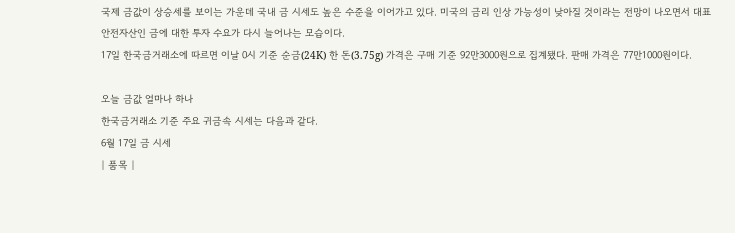국제 금값이 상승세를 보이는 가운데 국내 금 시세도 높은 수준을 이어가고 있다. 미국의 금리 인상 가능성이 낮아질 것이라는 전망이 나오면서 대표 안전자산인 금에 대한 투자 수요가 다시 늘어나는 모습이다.
17일 한국금거래소에 따르면 이날 0시 기준 순금(24K) 한 돈(3.75g) 가격은 구매 기준 92만3000원으로 집계됐다. 판매 가격은 77만1000원이다.

오늘 금값 얼마나 하나
한국금거래소 기준 주요 귀금속 시세는 다음과 같다.
6월 17일 금 시세
| 품목 |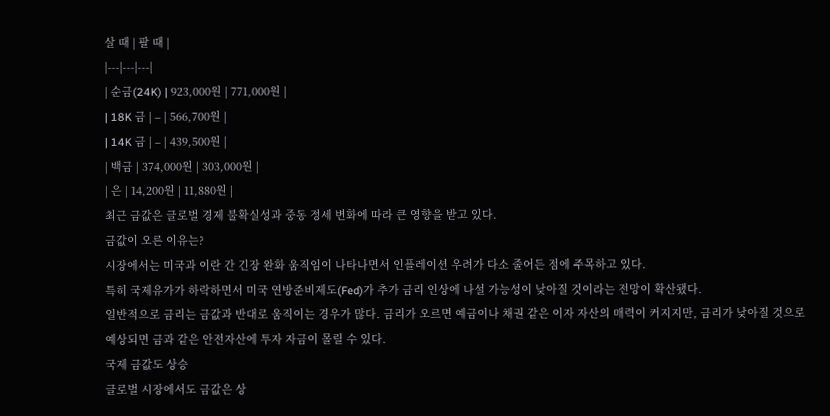살 때 | 팔 때 |
|---|---|---|
| 순금(24K) | 923,000원 | 771,000원 |
| 18K 금 | – | 566,700원 |
| 14K 금 | – | 439,500원 |
| 백금 | 374,000원 | 303,000원 |
| 은 | 14,200원 | 11,880원 |
최근 금값은 글로벌 경제 불확실성과 중동 정세 변화에 따라 큰 영향을 받고 있다.
금값이 오른 이유는?
시장에서는 미국과 이란 간 긴장 완화 움직임이 나타나면서 인플레이션 우려가 다소 줄어든 점에 주목하고 있다.
특히 국제유가가 하락하면서 미국 연방준비제도(Fed)가 추가 금리 인상에 나설 가능성이 낮아질 것이라는 전망이 확산됐다.
일반적으로 금리는 금값과 반대로 움직이는 경우가 많다. 금리가 오르면 예금이나 채권 같은 이자 자산의 매력이 커지지만, 금리가 낮아질 것으로 예상되면 금과 같은 안전자산에 투자 자금이 몰릴 수 있다.
국제 금값도 상승
글로벌 시장에서도 금값은 상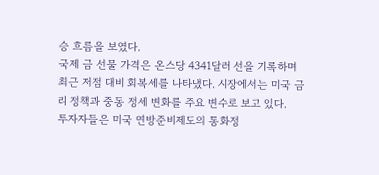승 흐름을 보였다.
국제 금 선물 가격은 온스당 4341달러 선을 기록하며 최근 저점 대비 회복세를 나타냈다. 시장에서는 미국 금리 정책과 중동 정세 변화를 주요 변수로 보고 있다.
투자자들은 미국 연방준비제도의 통화정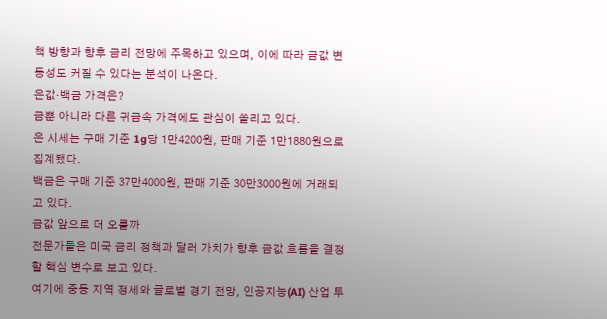책 방향과 향후 금리 전망에 주목하고 있으며, 이에 따라 금값 변동성도 커질 수 있다는 분석이 나온다.
은값·백금 가격은?
금뿐 아니라 다른 귀금속 가격에도 관심이 쏠리고 있다.
은 시세는 구매 기준 1g당 1만4200원, 판매 기준 1만1880원으로 집계됐다.
백금은 구매 기준 37만4000원, 판매 기준 30만3000원에 거래되고 있다.
금값 앞으로 더 오를까
전문가들은 미국 금리 정책과 달러 가치가 향후 금값 흐름을 결정할 핵심 변수로 보고 있다.
여기에 중동 지역 정세와 글로벌 경기 전망, 인공지능(AI) 산업 투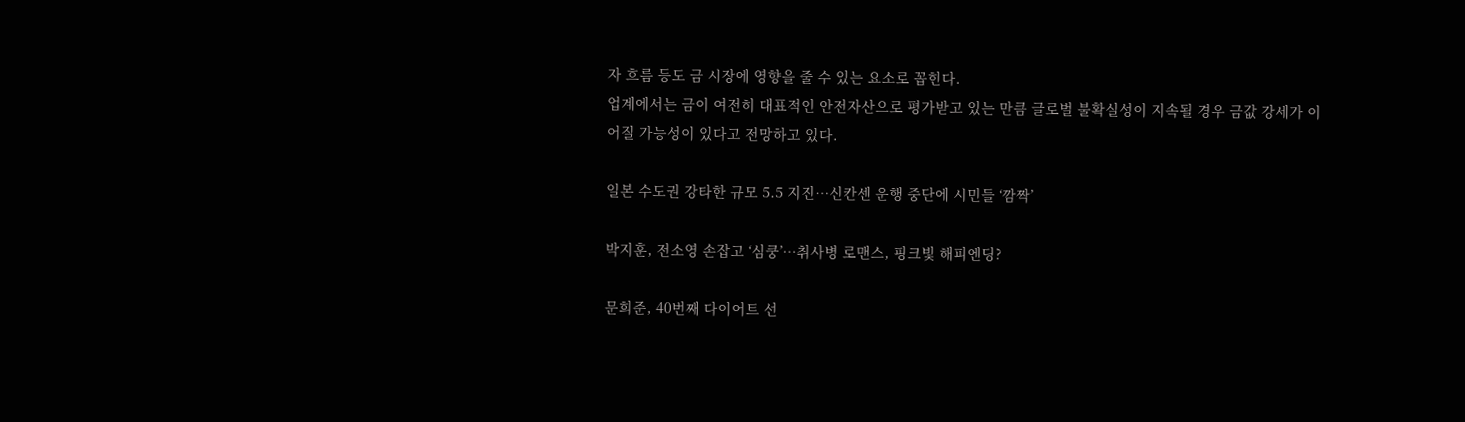자 흐름 등도 금 시장에 영향을 줄 수 있는 요소로 꼽힌다.
업계에서는 금이 여전히 대표적인 안전자산으로 평가받고 있는 만큼 글로벌 불확실성이 지속될 경우 금값 강세가 이어질 가능성이 있다고 전망하고 있다.

일본 수도권 강타한 규모 5.5 지진…신칸센 운행 중단에 시민들 ‘깜짝’

박지훈, 전소영 손잡고 ‘심쿵’…취사병 로맨스, 핑크빛 해피엔딩?

문희준, 40번째 다이어트 선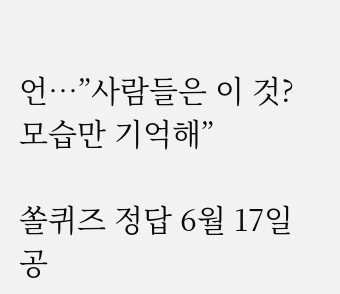언…”사람들은 이 것? 모습만 기억해”

쏠퀴즈 정답 6월 17일 공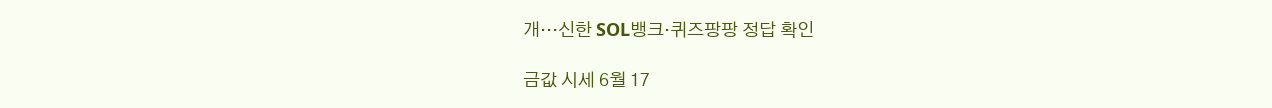개…신한 SOL뱅크·퀴즈팡팡 정답 확인

금값 시세 6월 17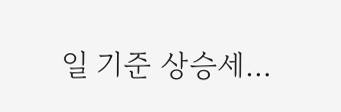일 기준 상승세…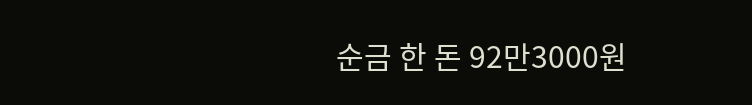순금 한 돈 92만3000원